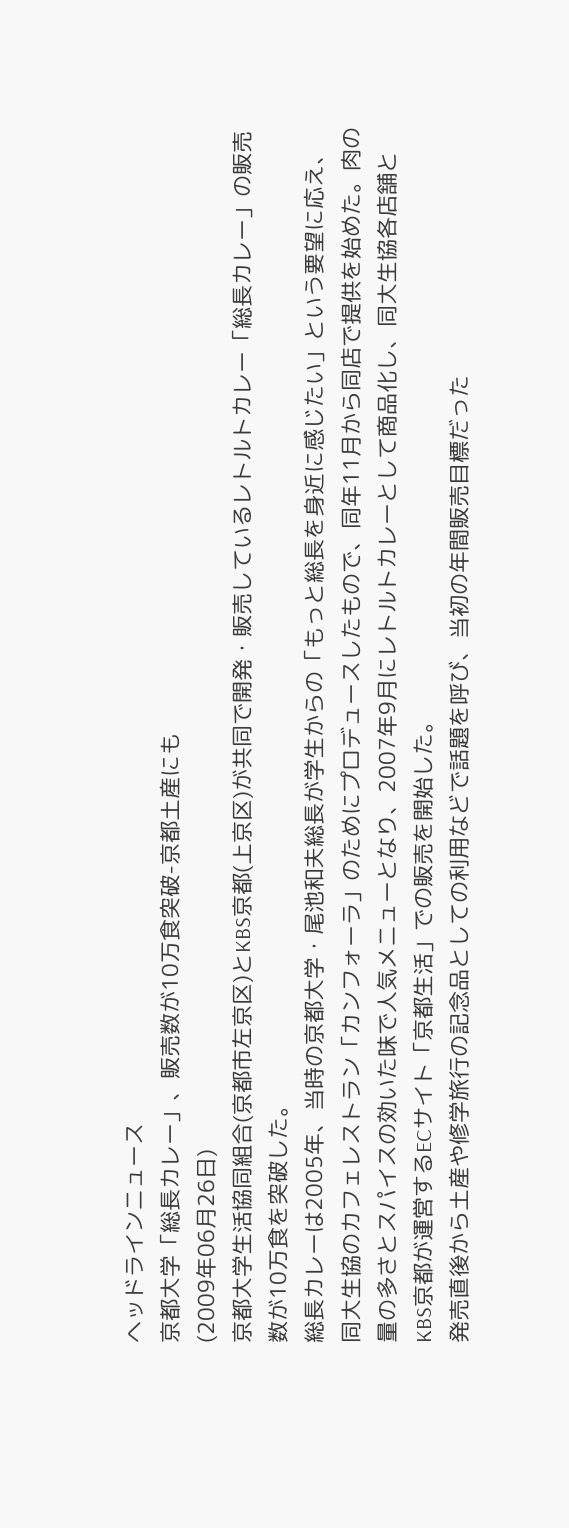ヘッドラインニュース
京都大学「総長カレー」、販売数が10万食突破-京都土産にも
(2009年06月26日)
京都大学生活協同組合(京都市左京区)とKBS京都(上京区)が共同で開発・販売しているレトルトカレー「総長カレー」の販売数が10万食を突破した。
総長カレーは2005年、当時の京都大学・尾池和夫総長が学生からの「もっと総長を身近に感じたい」という要望に応え、同大生協のカフェレストラン「カンフォーラ」のためにプロデュースしたもので、同年11月から同店で提供を始めた。肉の量の多さとスパイスの効いた味で人気メニューとなり、2007年9月にレトルトカレーとして商品化し、同大生協各店舗とKBS京都が運営するECサイト「京都生活」での販売を開始した。
発売直後から土産や修学旅行の記念品としての利用などで話題を呼び、当初の年間販売目標だった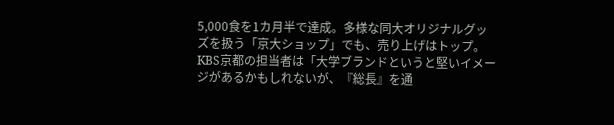5,000食を1カ月半で達成。多様な同大オリジナルグッズを扱う「京大ショップ」でも、売り上げはトップ。
KBS京都の担当者は「大学ブランドというと堅いイメージがあるかもしれないが、『総長』を通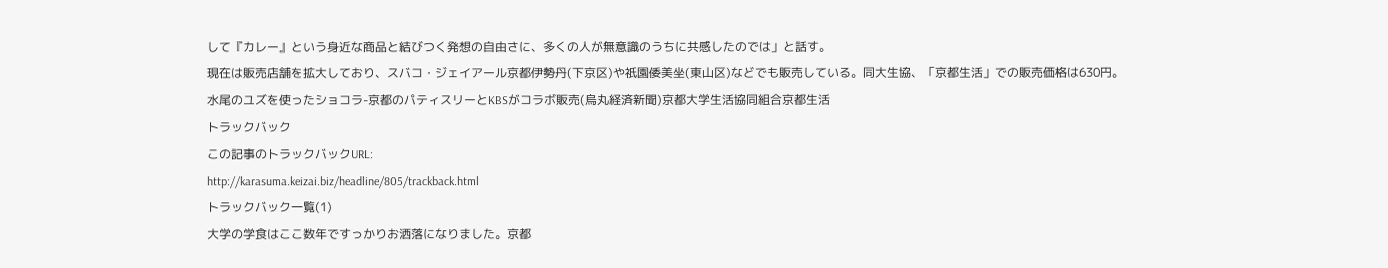して『カレー』という身近な商品と結びつく発想の自由さに、多くの人が無意識のうちに共感したのでは」と話す。
現在は販売店舗を拡大しており、スバコ・ジェイアール京都伊勢丹(下京区)や祇園倭美坐(東山区)などでも販売している。同大生協、「京都生活」での販売価格は630円。
水尾のユズを使ったショコラ-京都のパティスリーとKBSがコラボ販売(烏丸経済新聞)京都大学生活協同組合京都生活
トラックバック
この記事のトラックバックURL:
http://karasuma.keizai.biz/headline/805/trackback.html
トラックバック一覧(1)
大学の学食はここ数年ですっかりお洒落になりました。京都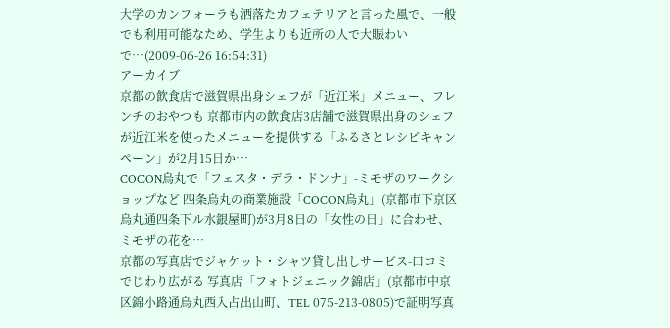大学のカンフォーラも洒落たカフェテリアと言った風で、一般でも利用可能なため、学生よりも近所の人で大賑わいで…(2009-06-26 16:54:31)
アーカイブ
京都の飲食店で滋賀県出身シェフが「近江米」メニュー、フレンチのおやつも 京都市内の飲食店3店舗で滋賀県出身のシェフが近江米を使ったメニューを提供する「ふるさとレシピキャンペーン」が2月15日か…
COCON烏丸で「フェスタ・デラ・ドンナ」-ミモザのワークショップなど 四条烏丸の商業施設「COCON烏丸」(京都市下京区烏丸通四条下ル水銀屋町)が3月8日の「女性の日」に合わせ、ミモザの花を…
京都の写真店でジャケット・シャツ貸し出しサービス-口コミでじわり広がる 写真店「フォトジェニック錦店」(京都市中京区錦小路通烏丸西入占出山町、TEL 075-213-0805)で証明写真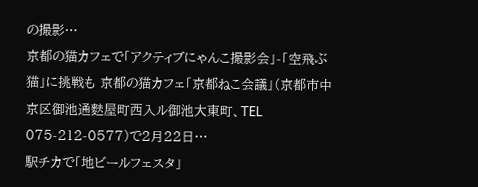の撮影…
京都の猫カフェで「アクティブにゃんこ撮影会」-「空飛ぶ猫」に挑戦も 京都の猫カフェ「京都ねこ会議」(京都市中京区御池通麩屋町西入ル御池大東町、TEL 075-212-0577)で2月22日…
駅チカで「地ビールフェスタ」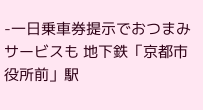-一日乗車券提示でおつまみサービスも 地下鉄「京都市役所前」駅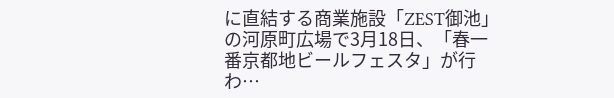に直結する商業施設「ZEST御池」の河原町広場で3月18日、「春一番京都地ビールフェスタ」が行わ…